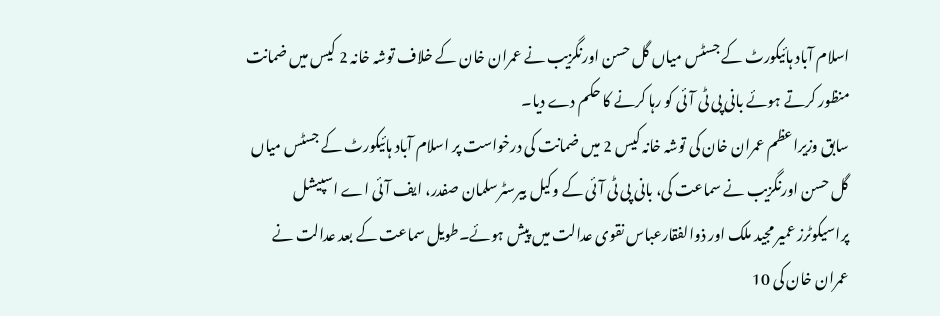اسلام آباد ہائیکورٹ کے جسٹس میاں گل حسن اورنگزیب نے عمران خان کے خلاف توشہ خانہ 2 کیس میں ضمانت منظور کرتے ہوئے بانی پی ٹی آئی کو رہا کرنے کا حکم دے دیا۔
سابق وزیراعظم عمران خان کی توشہ خانہ کیس 2 میں ضمانت کی درخواست پر اسلام آباد ہائیکورٹ کے جسٹس میاں گل حسن اورنگزیب نے سماعت کی، بانی پی ٹی آئی کے وکیل بیرسٹرسلمان صفدر، ایف آئی اے اسپیشل پراسیکوٹرز عمیر مجید ملک اور ذوالفقارعباس نقوی عدالت میں پیش ہوئے۔طویل سماعت کے بعد عدالت نے عمران خان کی 10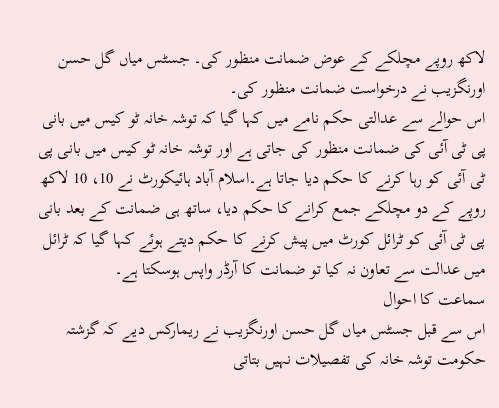لاکھ روپے مچلکے کے عوض ضمانت منظور کی۔ جسٹس میاں گل حسن اورنگزیب نے درخواست ضمانت منظور کی۔
اس حوالے سے عدالتی حکم نامے میں کہا گیا کہ توشہ خانہ ٹو کیس میں بانی پی ٹی آئی کی ضمانت منظور کی جاتی ہے اور توشہ خانہ ٹو کیس میں بانی پی ٹی آئی کو رہا کرنے کا حکم دیا جاتا ہے۔اسلام آباد ہائیکورٹ نے 10، 10 لاکھ روپے کے دو مچلکے جمع کرانے کا حکم دیا، ساتھ ہی ضمانت کے بعد بانی پی ٹی آئی کو ٹرائل کورٹ میں پیش کرنے کا حکم دیتے ہوئے کہا گیا کہ ٹرائل میں عدالت سے تعاون نہ کیا تو ضمانت کا آرڈر واپس ہوسکتا ہے۔
سماعت کا احوال
اس سے قبل جسٹس میاں گل حسن اورنگزیب نے ریمارکس دیے کہ گزشتہ حکومت توشہ خانہ کی تفصیلات نہیں بتاتی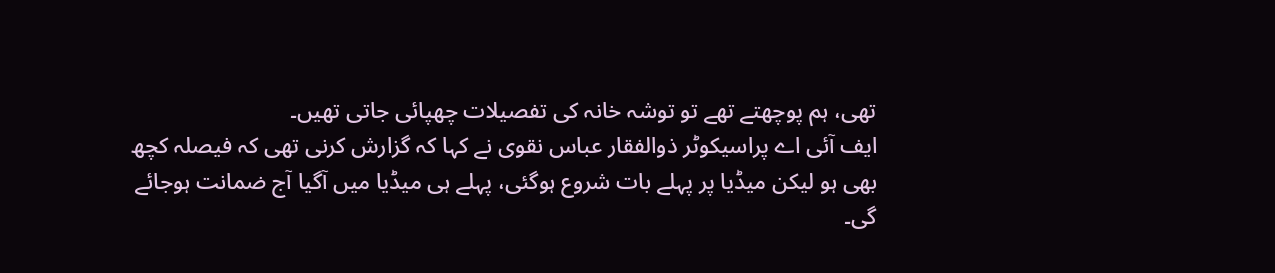تھی، ہم پوچھتے تھے تو توشہ خانہ کی تفصیلات چھپائی جاتی تھیں۔
ایف آئی اے پراسیکوٹر ذوالفقار عباس نقوی نے کہا کہ گزارش کرنی تھی کہ فیصلہ کچھ بھی ہو لیکن میڈیا پر پہلے بات شروع ہوگئی، پہلے ہی میڈیا میں آگیا آج ضمانت ہوجائے گی۔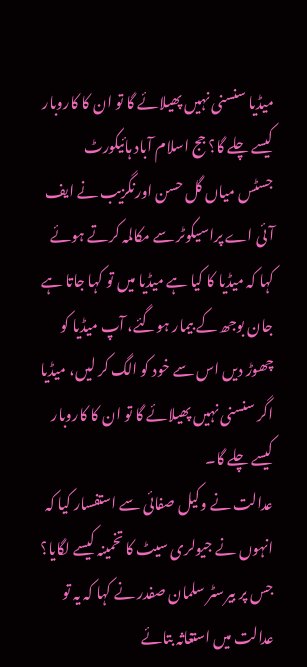میڈیا سنسنی نہیں پھیلائے گا تو ان کا کاروبار کیسے چلے گا؟ جج اسلام آباد ہائیکورٹ
جسٹس میاں گل حسن اورنگزیب نے ایف آئی اے پراسیکوٹر سے مکالمہ کرتے ہوئے کہا کہ میڈیا کا کیا ہے میڈیا میں تو کہا جاتا ہے جان بوجھ کے بیمار ہوگئے، آپ میڈیا کو چھوڑ دیں اس سے خود کو الگ کر لیں، میڈیا اگر سنسنی نہیں پھیلائے گا تو ان کا کاروبار کیسے چلے گا۔
عدالت نے وکیل صفائی سے استفسار کیا کہ انہوں نے جیولری سیٹ کا تخمینہ کیسے لگایا؟ جس پر بیرسٹر سلمان صفدر نے کہا کہ یہ تو عدالت میں استغاثہ بتائے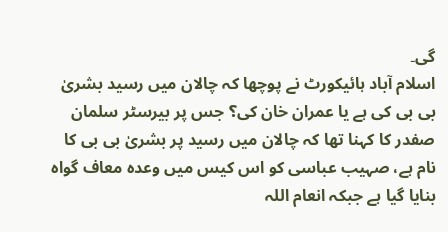گی۔
اسلام آباد ہائیکورٹ نے پوچھا کہ چالان میں رسید بشریٰ بی بی کی ہے یا عمران خان کی؟ جس پر بیرسٹر سلمان صفدر کا کہنا تھا کہ چالان میں رسید پر بشریٰ بی بی کا نام ہے، صہیب عباسی کو اس کیس میں وعدہ معاف گواہ بنایا گیا ہے جبکہ انعام اللہ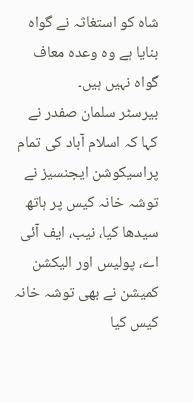شاہ کو استغاثہ نے گواہ بنایا ہے وہ وعدہ معاف گواہ نہیں ہیں۔
بیرسٹر سلمان صفدر نے کہا کہ اسلام آباد کی تمام پراسیکوشن ایجنسیز نے توشہ خانہ کیس پر ہاتھ سیدھا کیا، نیب، ایف آئی اے، پولیس اور الیکشن کمیشن نے بھی توشہ خانہ کیس کیا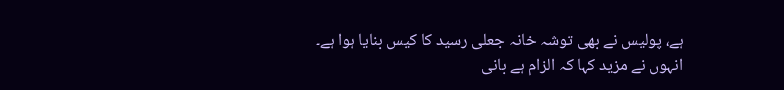ہے، پولیس نے بھی توشہ خانہ جعلی رسید کا کیس بنایا ہوا ہے۔
انہوں نے مزید کہا کہ الزام ہے بانی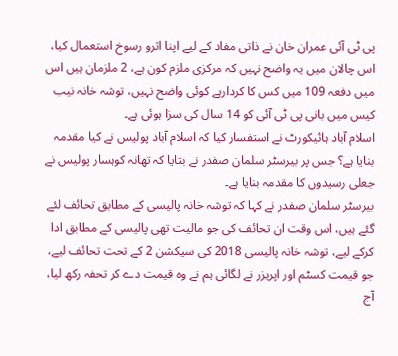پی ٹی آئی عمران خان نے ذاتی مفاد کے لیے اپنا اثرو رسوخ استعمال کیا، اس چالان میں یہ واضح نہیں کہ مرکزی ملزم کون ہے، 2 ملزمان ہیں اس میں دفعہ 109 میں کس کا کردارہے کوئی واضح نہیں، توشہ خانہ نیب کیس میں بانی پی ٹی آئی کو 14 سال کی سزا ہوئی ہے۔
اسلام آباد ہائیکورٹ نے استفسار کیا کہ اسلام آباد پولیس نے کیا مقدمہ بنایا ہے؟ جس پر بیرسٹر سلمان صفدر نے بتایا کہ تھانہ کوہسار پولیس نے جعلی رسیدوں کا مقدمہ بنایا ہے۔
بیرسٹر سلمان صفدر نے کہا کہ توشہ خانہ پالیسی کے مطابق تحائف لئے گئے ہیں، اس وقت ان تحائف کی جو مالیت تھی پالیسی کے مطابق ادا کرکے لیے، توشہ خانہ پالیسی 2018 کی سیکشن 2 کے تحت تحائف لیے، جو قیمت کسٹم اور اپریزر نے لگائی ہم نے وہ قیمت دے کر تحفہ رکھ لیا، آج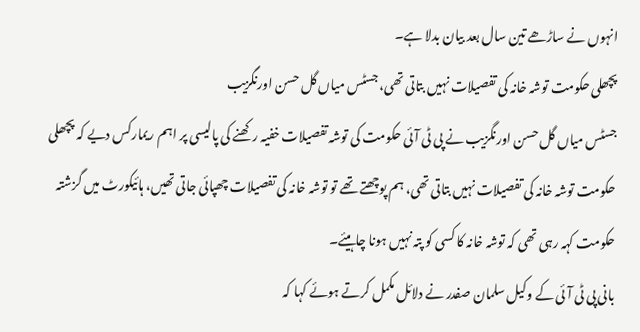انہوں نے ساڑھے تین سال بعد بیان بدلا ہے۔
پچھلی حکومت توشہ خانہ کی تفصیلات نہیں بتاتی تھی، جسٹس میاں گل حسن اورنگزیب
جسٹس میاں گل حسن اورنگزیب نے پی ٹی آئی حکومت کی توشہ تفصیلات خفیہ رکھنے کی پالیسی پر اہم ریمارکس دیے کہ پچھلی حکومت توشہ خانہ کی تفصیلات نہیں بتاتی تھی، ہم پوچھتے تھے تو توشہ خانہ کی تفصیلات چھپائی جاتی تھیں، ہائیکورٹ میں گزشتہ حکومت کہہ رہی تھی کہ توشہ خانہ کا کسی کو پتہ نہیں ہونا چاہیئے۔
بانی پی ٹی آئی کے وکیل سلمان صفدر نے دلائل مکمل کرتے ہوئے کہا کہ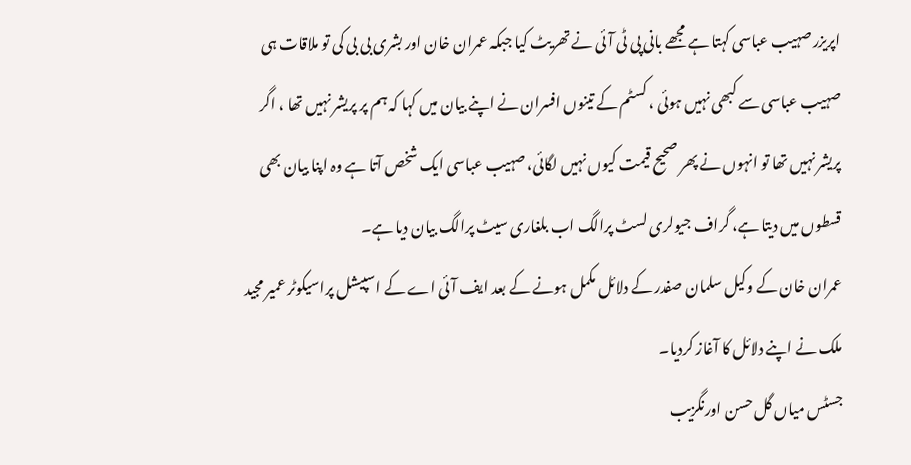اپریزر صہیب عباسی کہتا ہے مجھے بانی پی ٹی آئی نے تھریٹ کیا جبکہ عمران خان اور بشری بی بی کی تو ملاقات ہی صہیب عباسی سے کبھی نہیں ہوئی ، کسٹم کے تینوں افسران نے اپنے بیان میں کہا کہ ہم پر پریشر نہیں تھا ، اگر پریشر نہیں تھا تو انہوں نے پھر صحیح قیمت کیوں نہیں لگائی، صہیب عباسی ایک شخص آتا ہے وہ اپنا بیان بھی قسطوں میں دیتا ہے، گراف جیولری لسٹ پرالگ اب بلغاری سیٹ پرالگ بیان دیا ہے۔
عمران خان کے وکیل سلمان صفدر کے دلائل مکمل ہونے کے بعد ایف آئی اے کے اسپیشل پراسیکوٹر عمیر مجید ملک نے اپنے دلائل کا آغاز کردیا۔
جسٹس میاں گل حسن اورنگزیب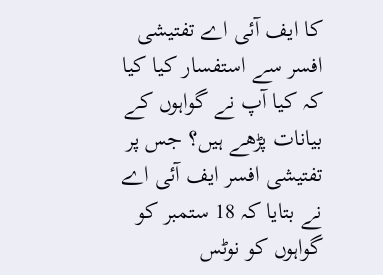کا ایف آئی اے تفتیشی افسر سے استفسار کیا کیا کہ کیا آپ نے گواہوں کے بیانات پڑھے ہیں؟ جس پر تفتیشی افسر ایف آئی اے نے بتایا کہ 18 ستمبر کو گواہوں کو نوٹس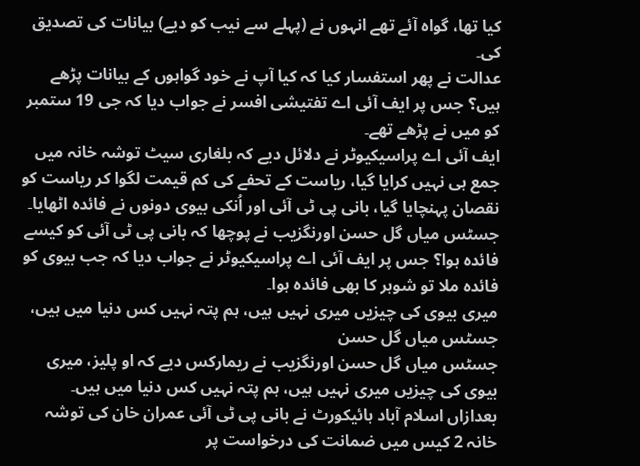کیا تھا، گواہ آئے تھے انہوں نے (پہلے سے نیب کو دیے) بیانات کی تصدیق کی۔
عدالت نے پھر استفسار کیا کہ کیا آپ نے خود گواہوں کے بیانات پڑھے ہیں؟ جس پر ایف آئی اے تفتیشی افسر نے جواب دیا کہ جی 19 ستمبر کو میں نے پڑھے تھے۔
ایف آئی اے پراسیکیوٹر نے دلائل دیے کہ بلغاری سیٹ توشہ خانہ میں جمع ہی نہیں کرایا گیا، ریاست کے تحفے کی کم قیمت لگوا کر ریاست کو نقصان پہنچایا گیا، بانی پی ٹی آئی اور اُنکی بیوی دونوں نے فائدہ اٹھایا۔
جسٹس میاں گل حسن اورنگزیب نے پوچھا کہ بانی پی ٹی آئی کو کیسے فائدہ ہوا؟ جس پر ایف آئی اے پراسیکیوٹر نے جواب دیا کہ جب بیوی کو فائدہ ملا تو شوہر کا بھی فائدہ ہوا۔
میری بیوی کی چیزیں میری نہیں ہیں، ہم پتہ نہیں کس دنیا میں ہیں، جسٹس میاں گل حسن
جسٹس میاں گل حسن اورنگزیب نے ریمارکس دیے کہ او پلیز، میری بیوی کی چیزیں میری نہیں ہیں، ہم پتہ نہیں کس دنیا میں ہیں۔
بعدازاں اسلام آباد ہائیکورٹ نے بانی پی ٹی آئی عمران خان کی توشہ خانہ 2 کیس میں ضمانت کی درخواست پر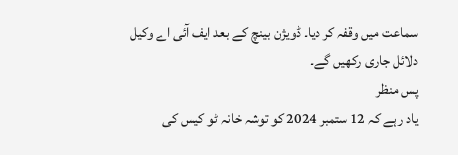سماعت میں وقفہ کر دیا۔ ڈویژن بینچ کے بعد ایف آئی اے وکیل دلائل جاری رکھیں گے۔
پس منظر
یاد رہے کہ 12 ستمبر 2024 کو توشہ خانہ ٹو کیس کی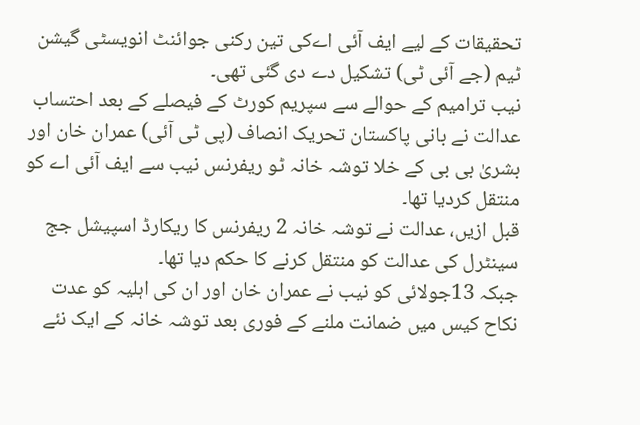تحقیقات کے لیے ایف آئی اےکی تین رکنی جوائنٹ انویسٹی گیشن ٹیم (جے آئی ٹی) تشکیل دے دی گئی تھی۔
نیب ترامیم کے حوالے سے سپریم کورٹ کے فیصلے کے بعد احتساب عدالت نے بانی پاکستان تحریک انصاف (پی ٹی آئی) عمران خان اور بشریٰ بی بی کے خلا توشہ خانہ ٹو ریفرنس نیب سے ایف آئی اے کو منتقل کردیا تھا۔
قبل ازیں، عدالت نے توشہ خانہ 2 ریفرنس کا ریکارڈ اسپیشل جج سینٹرل کی عدالت کو منتقل کرنے کا حکم دیا تھا۔
جبکہ 13جولائی کو نیب نے عمران خان اور ان کی اہلیہ کو عدت نکاح کیس میں ضمانت ملنے کے فوری بعد توشہ خانہ کے ایک نئے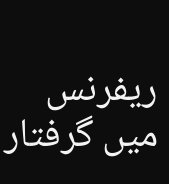ریفرنس میں گرفتار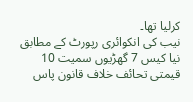کرلیا تھا۔
نیب کی انکوائری رپورٹ کے مطابق نیا کیس 7 گھڑیوں سمیت 10 قیمتی تحائف خلاف قانون پاس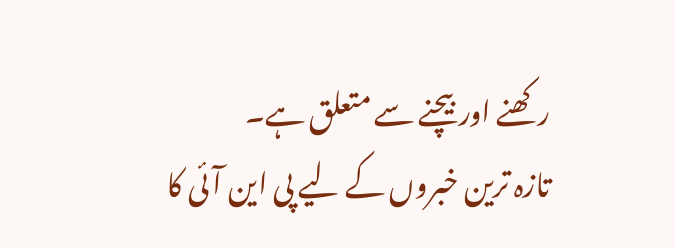رکھنے اور بیچنے سے متعلق ہے۔
تازہ ترین خبروں کے لیے پی این آئی کا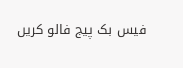فیس بک پیج فالو کریں